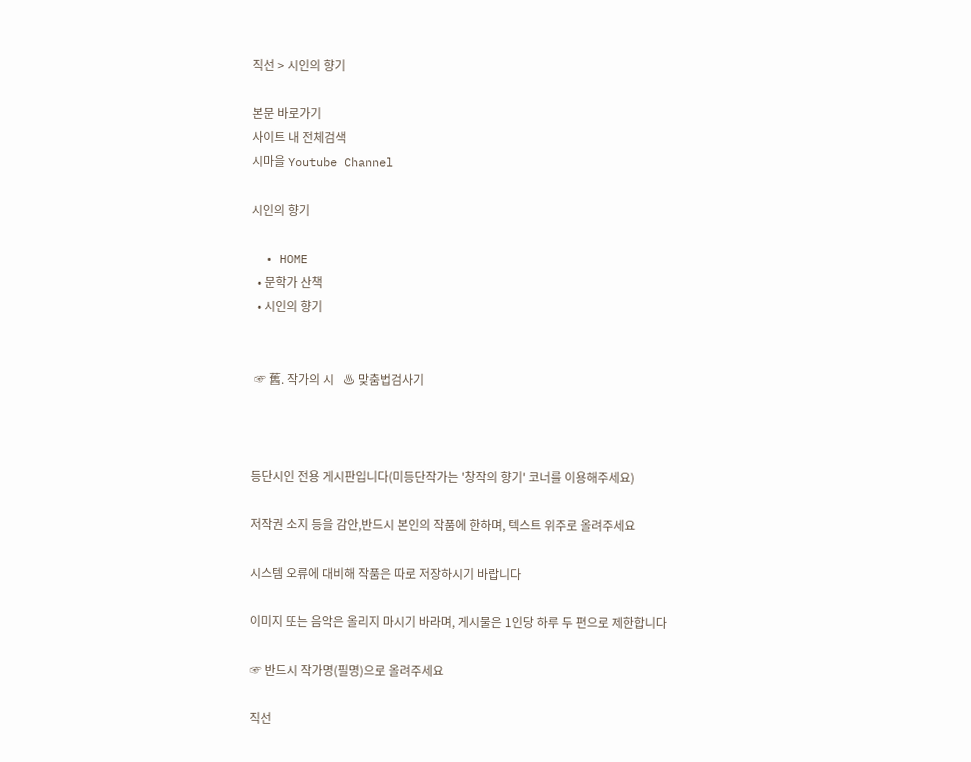직선 > 시인의 향기

본문 바로가기
사이트 내 전체검색
시마을 Youtube Channel

시인의 향기

  • HOME
  • 문학가 산책
  • 시인의 향기


 ☞ 舊. 작가의 시   ♨ 맞춤법검사기



등단시인 전용 게시판입니다(미등단작가는 '창작의 향기' 코너를 이용해주세요)

저작권 소지 등을 감안,반드시 본인의 작품에 한하며, 텍스트 위주로 올려주세요

시스템 오류에 대비해 작품은 따로 저장하시기 바랍니다

이미지 또는 음악은 올리지 마시기 바라며, 게시물은 1인당 하루 두 편으로 제한합니다

☞ 반드시 작가명(필명)으로 올려주세요

직선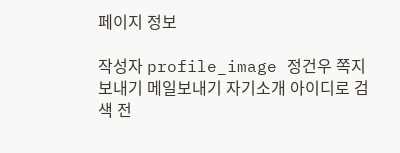페이지 정보

작성자 profile_image 정건우 쪽지보내기 메일보내기 자기소개 아이디로 검색 전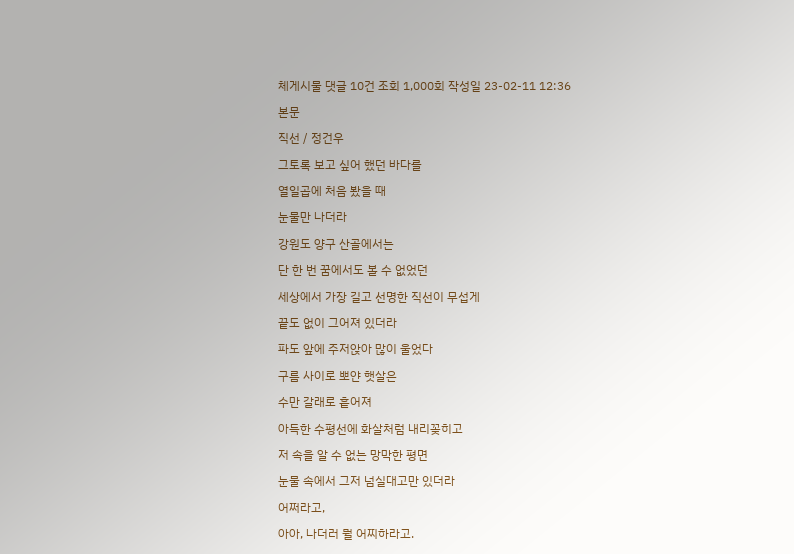체게시물 댓글 10건 조회 1,000회 작성일 23-02-11 12:36

본문

직선 / 정건우

그토록 보고 싶어 했던 바다를

열일곱에 처음 봤을 때

눈물만 나더라

강원도 양구 산골에서는

단 한 번 꿈에서도 볼 수 없었던

세상에서 가장 길고 선명한 직선이 무섭게

끝도 없이 그어져 있더라

파도 앞에 주저앉아 많이 울었다

구름 사이로 뽀얀 햇살은

수만 갈래로 흩어져

아득한 수평선에 화살처럼 내리꽂히고

저 속을 알 수 없는 망막한 평면

눈물 속에서 그저 넘실대고만 있더라

어쩌라고,

아아, 나더러 뭘 어찌하라고.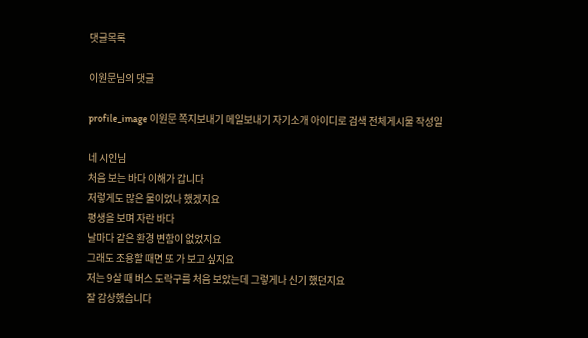댓글목록

이원문님의 댓글

profile_image 이원문 쪽지보내기 메일보내기 자기소개 아이디로 검색 전체게시물 작성일

네 시인님
처음 보는 바다 이해가 갑니다
저렇게도 많은 물이었나 했겠지요
평생을 보며 자란 바다
날마다 같은 환경 변함이 없었지요
그래도 조용할 때면 또 가 보고 싶지요
저는 9살 때 버스 도락구를 처음 보았는데 그렇게나 신기 했던지요
잘 감상했습니다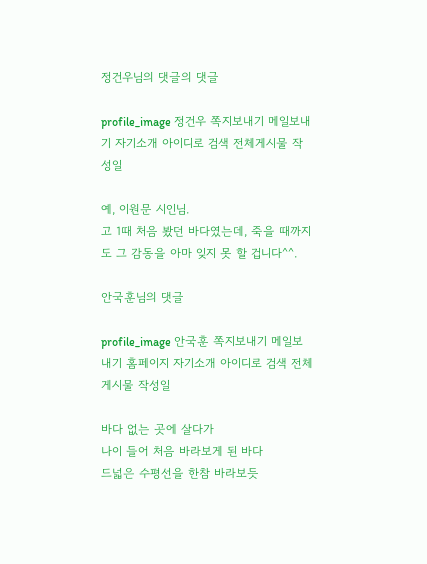정건우님의 댓글의 댓글

profile_image 정건우 쪽지보내기 메일보내기 자기소개 아이디로 검색 전체게시물 작성일

예, 이원문 시인님.
고 1때 처음 봤던 바다였는데, 죽을 때까지도 그 감동을 아마 잊지 못 할 겁니다^^.

안국훈님의 댓글

profile_image 안국훈 쪽지보내기 메일보내기 홈페이지 자기소개 아이디로 검색 전체게시물 작성일

바다 없는 곳에 살다가
나이 들어 처음 바라보게 된 바다
드넓은 수평선을 한참 바라보듯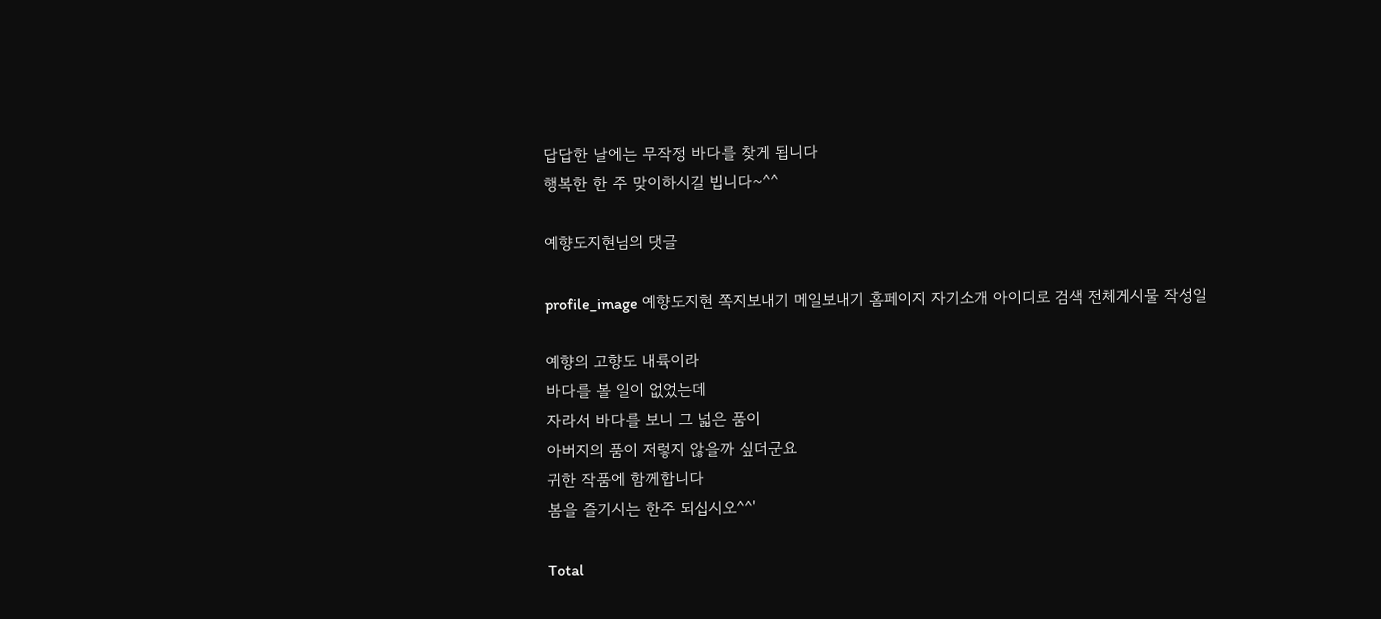답답한 날에는 무작정 바다를 찾게 됩니다
행복한 한 주 맞이하시길 빕니다~^^

예향도지현님의 댓글

profile_image 예향도지현 쪽지보내기 메일보내기 홈페이지 자기소개 아이디로 검색 전체게시물 작성일

예향의 고향도 내륙이라
바다를 볼 일이 없었는데
자라서 바다를 보니 그 넓은 품이
아버지의 품이 저렇지 않을까 싶더군요
귀한 작품에 함께합니다
봄을 즐기시는 한주 되십시오^^'

Total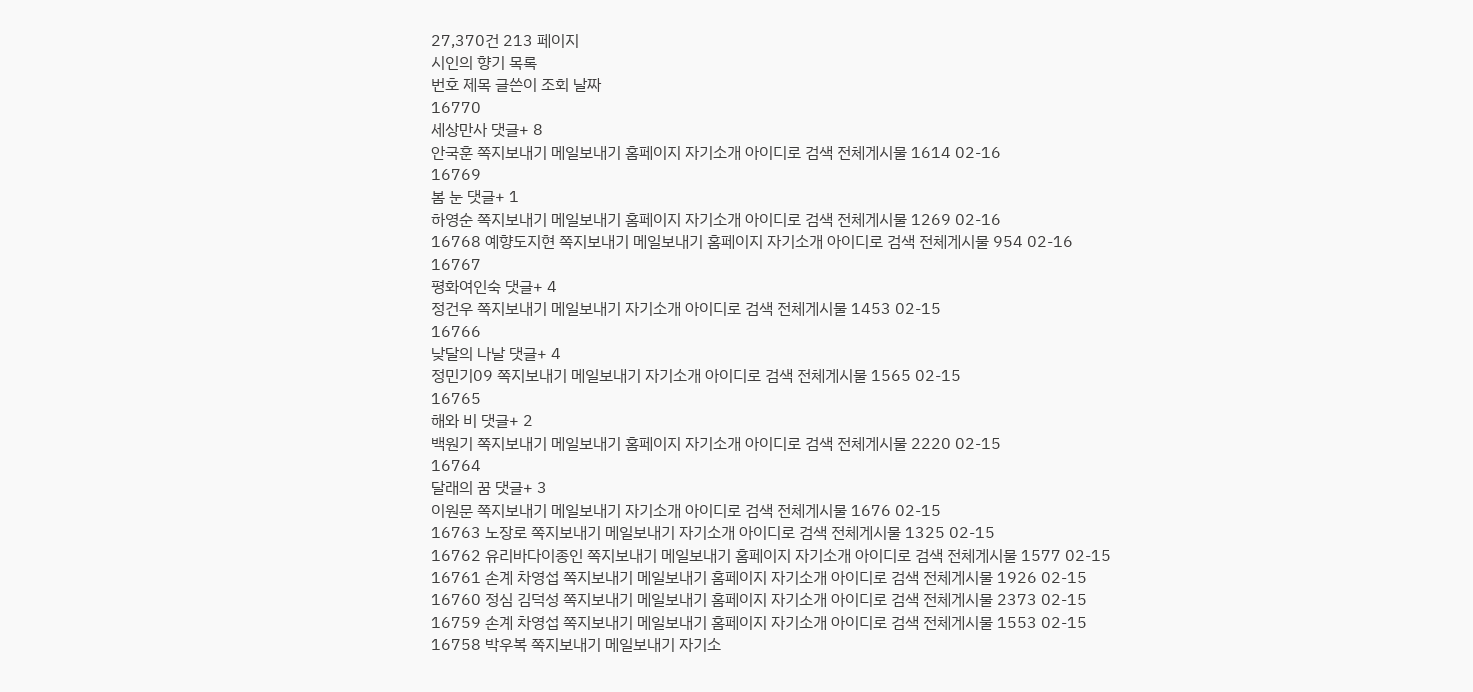27,370건 213 페이지
시인의 향기 목록
번호 제목 글쓴이 조회 날짜
16770
세상만사 댓글+ 8
안국훈 쪽지보내기 메일보내기 홈페이지 자기소개 아이디로 검색 전체게시물 1614 02-16
16769
봄 눈 댓글+ 1
하영순 쪽지보내기 메일보내기 홈페이지 자기소개 아이디로 검색 전체게시물 1269 02-16
16768 예향도지현 쪽지보내기 메일보내기 홈페이지 자기소개 아이디로 검색 전체게시물 954 02-16
16767
평화여인숙 댓글+ 4
정건우 쪽지보내기 메일보내기 자기소개 아이디로 검색 전체게시물 1453 02-15
16766
낮달의 나날 댓글+ 4
정민기09 쪽지보내기 메일보내기 자기소개 아이디로 검색 전체게시물 1565 02-15
16765
해와 비 댓글+ 2
백원기 쪽지보내기 메일보내기 홈페이지 자기소개 아이디로 검색 전체게시물 2220 02-15
16764
달래의 꿈 댓글+ 3
이원문 쪽지보내기 메일보내기 자기소개 아이디로 검색 전체게시물 1676 02-15
16763 노장로 쪽지보내기 메일보내기 자기소개 아이디로 검색 전체게시물 1325 02-15
16762 유리바다이종인 쪽지보내기 메일보내기 홈페이지 자기소개 아이디로 검색 전체게시물 1577 02-15
16761 손계 차영섭 쪽지보내기 메일보내기 홈페이지 자기소개 아이디로 검색 전체게시물 1926 02-15
16760 정심 김덕성 쪽지보내기 메일보내기 홈페이지 자기소개 아이디로 검색 전체게시물 2373 02-15
16759 손계 차영섭 쪽지보내기 메일보내기 홈페이지 자기소개 아이디로 검색 전체게시물 1553 02-15
16758 박우복 쪽지보내기 메일보내기 자기소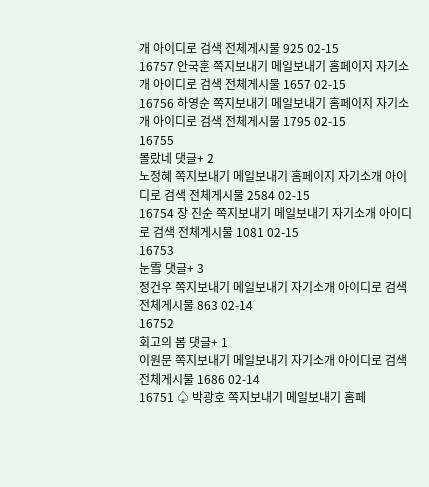개 아이디로 검색 전체게시물 925 02-15
16757 안국훈 쪽지보내기 메일보내기 홈페이지 자기소개 아이디로 검색 전체게시물 1657 02-15
16756 하영순 쪽지보내기 메일보내기 홈페이지 자기소개 아이디로 검색 전체게시물 1795 02-15
16755
몰랐네 댓글+ 2
노정혜 쪽지보내기 메일보내기 홈페이지 자기소개 아이디로 검색 전체게시물 2584 02-15
16754 장 진순 쪽지보내기 메일보내기 자기소개 아이디로 검색 전체게시물 1081 02-15
16753
눈雪 댓글+ 3
정건우 쪽지보내기 메일보내기 자기소개 아이디로 검색 전체게시물 863 02-14
16752
회고의 봄 댓글+ 1
이원문 쪽지보내기 메일보내기 자기소개 아이디로 검색 전체게시물 1686 02-14
16751 ♤ 박광호 쪽지보내기 메일보내기 홈페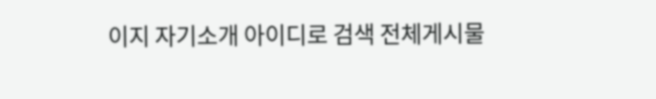이지 자기소개 아이디로 검색 전체게시물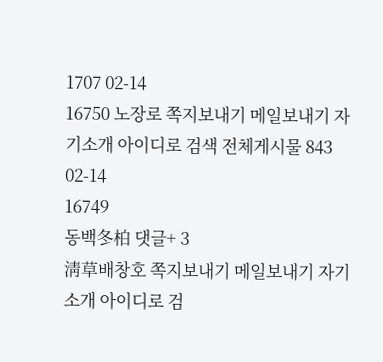1707 02-14
16750 노장로 쪽지보내기 메일보내기 자기소개 아이디로 검색 전체게시물 843 02-14
16749
동백冬柏 댓글+ 3
淸草배창호 쪽지보내기 메일보내기 자기소개 아이디로 검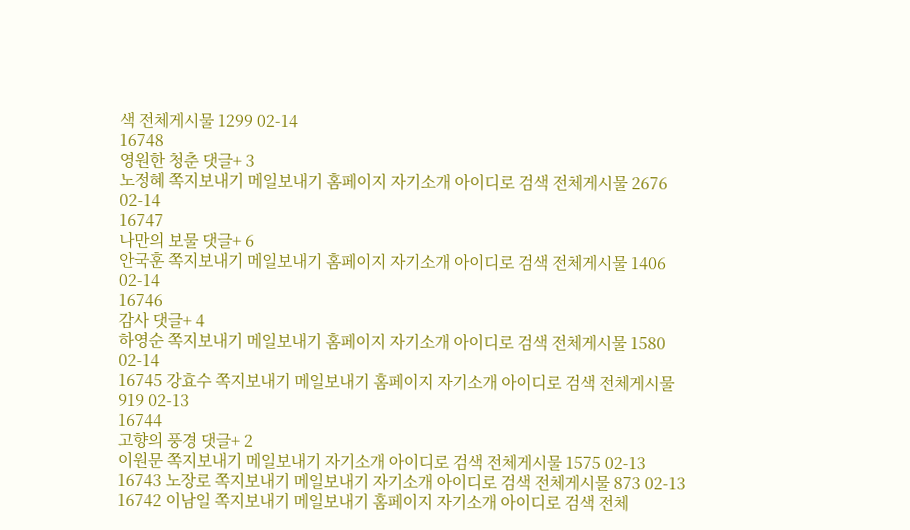색 전체게시물 1299 02-14
16748
영원한 청춘 댓글+ 3
노정혜 쪽지보내기 메일보내기 홈페이지 자기소개 아이디로 검색 전체게시물 2676 02-14
16747
나만의 보물 댓글+ 6
안국훈 쪽지보내기 메일보내기 홈페이지 자기소개 아이디로 검색 전체게시물 1406 02-14
16746
감사 댓글+ 4
하영순 쪽지보내기 메일보내기 홈페이지 자기소개 아이디로 검색 전체게시물 1580 02-14
16745 강효수 쪽지보내기 메일보내기 홈페이지 자기소개 아이디로 검색 전체게시물 919 02-13
16744
고향의 풍경 댓글+ 2
이원문 쪽지보내기 메일보내기 자기소개 아이디로 검색 전체게시물 1575 02-13
16743 노장로 쪽지보내기 메일보내기 자기소개 아이디로 검색 전체게시물 873 02-13
16742 이남일 쪽지보내기 메일보내기 홈페이지 자기소개 아이디로 검색 전체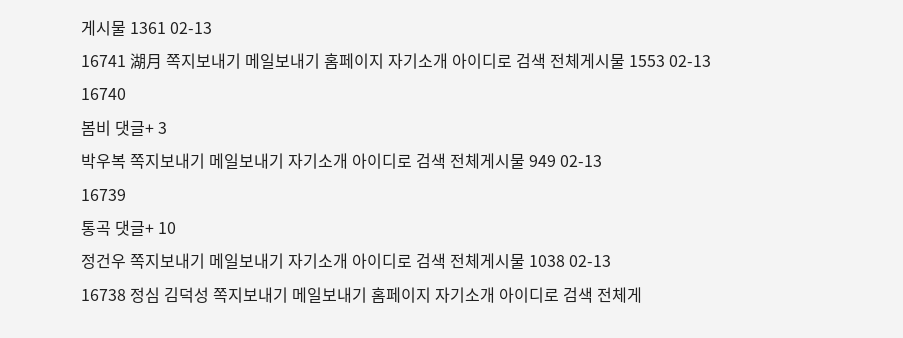게시물 1361 02-13
16741 湖月 쪽지보내기 메일보내기 홈페이지 자기소개 아이디로 검색 전체게시물 1553 02-13
16740
봄비 댓글+ 3
박우복 쪽지보내기 메일보내기 자기소개 아이디로 검색 전체게시물 949 02-13
16739
통곡 댓글+ 10
정건우 쪽지보내기 메일보내기 자기소개 아이디로 검색 전체게시물 1038 02-13
16738 정심 김덕성 쪽지보내기 메일보내기 홈페이지 자기소개 아이디로 검색 전체게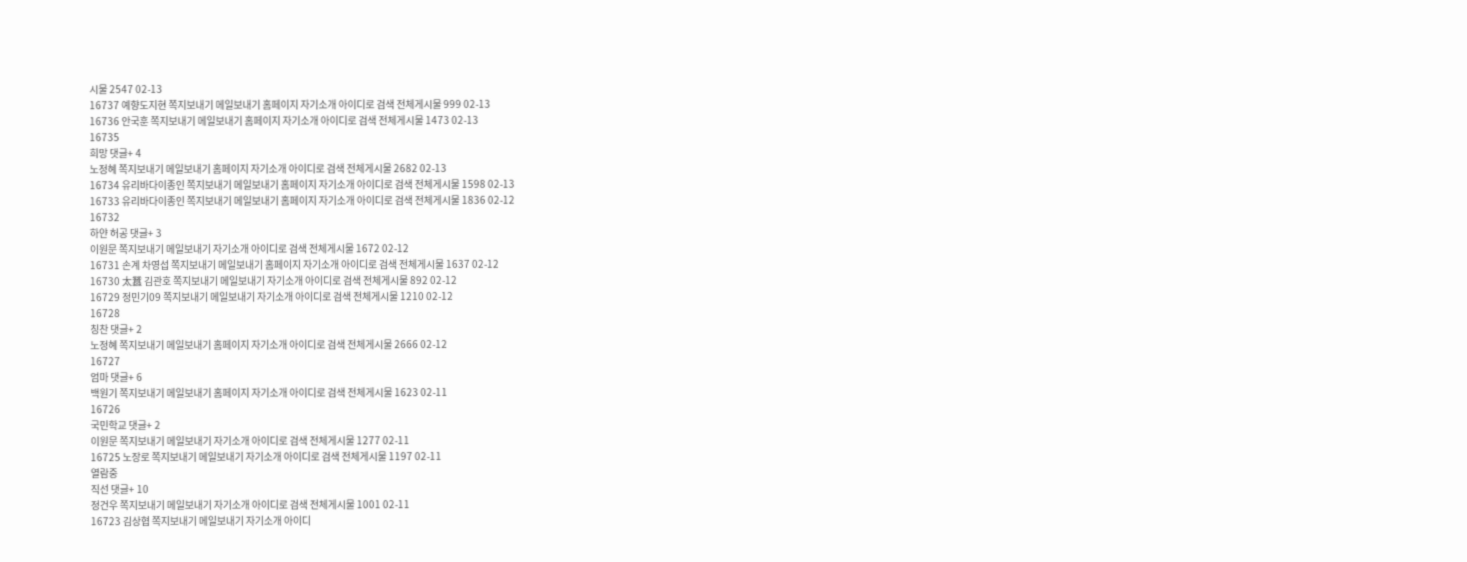시물 2547 02-13
16737 예향도지현 쪽지보내기 메일보내기 홈페이지 자기소개 아이디로 검색 전체게시물 999 02-13
16736 안국훈 쪽지보내기 메일보내기 홈페이지 자기소개 아이디로 검색 전체게시물 1473 02-13
16735
희망 댓글+ 4
노정혜 쪽지보내기 메일보내기 홈페이지 자기소개 아이디로 검색 전체게시물 2682 02-13
16734 유리바다이종인 쪽지보내기 메일보내기 홈페이지 자기소개 아이디로 검색 전체게시물 1598 02-13
16733 유리바다이종인 쪽지보내기 메일보내기 홈페이지 자기소개 아이디로 검색 전체게시물 1836 02-12
16732
하얀 허공 댓글+ 3
이원문 쪽지보내기 메일보내기 자기소개 아이디로 검색 전체게시물 1672 02-12
16731 손계 차영섭 쪽지보내기 메일보내기 홈페이지 자기소개 아이디로 검색 전체게시물 1637 02-12
16730 太蠶 김관호 쪽지보내기 메일보내기 자기소개 아이디로 검색 전체게시물 892 02-12
16729 정민기09 쪽지보내기 메일보내기 자기소개 아이디로 검색 전체게시물 1210 02-12
16728
칭찬 댓글+ 2
노정혜 쪽지보내기 메일보내기 홈페이지 자기소개 아이디로 검색 전체게시물 2666 02-12
16727
엄마 댓글+ 6
백원기 쪽지보내기 메일보내기 홈페이지 자기소개 아이디로 검색 전체게시물 1623 02-11
16726
국민학교 댓글+ 2
이원문 쪽지보내기 메일보내기 자기소개 아이디로 검색 전체게시물 1277 02-11
16725 노장로 쪽지보내기 메일보내기 자기소개 아이디로 검색 전체게시물 1197 02-11
열람중
직선 댓글+ 10
정건우 쪽지보내기 메일보내기 자기소개 아이디로 검색 전체게시물 1001 02-11
16723 김상협 쪽지보내기 메일보내기 자기소개 아이디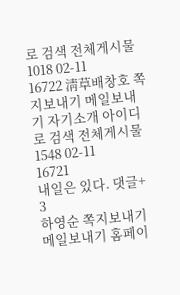로 검색 전체게시물 1018 02-11
16722 淸草배창호 쪽지보내기 메일보내기 자기소개 아이디로 검색 전체게시물 1548 02-11
16721
내일은 있다. 댓글+ 3
하영순 쪽지보내기 메일보내기 홈페이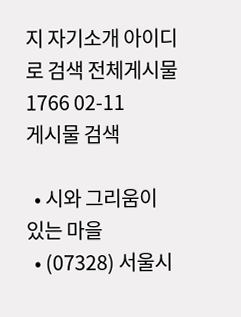지 자기소개 아이디로 검색 전체게시물 1766 02-11
게시물 검색

  • 시와 그리움이 있는 마을
  • (07328) 서울시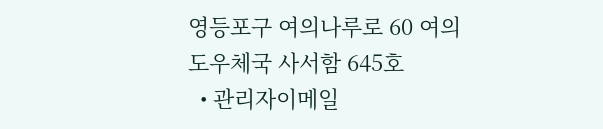영등포구 여의나루로 60 여의도우체국 사서함 645호
  • 관리자이메일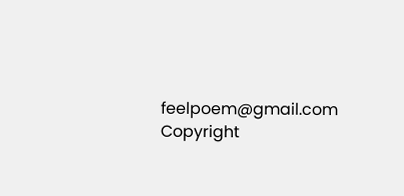feelpoem@gmail.com
Copyright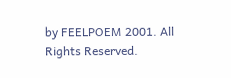by FEELPOEM 2001. All Rights Reserved.